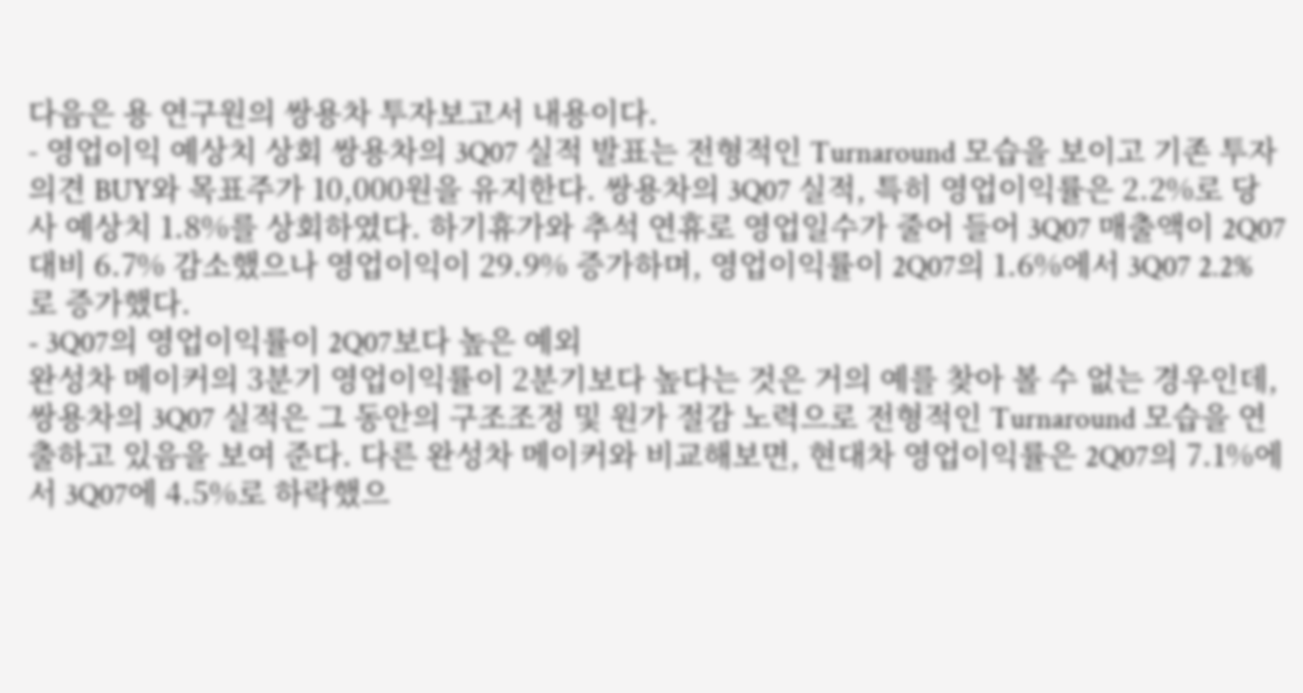다음은 용 연구원의 쌍용차 투자보고서 내용이다.
- 영업이익 예상치 상회 쌍용차의 3Q07 실적 발표는 전형적인 Turnaround 모습을 보이고 기존 투자의견 BUY와 목표주가 10,000원을 유지한다. 쌍용차의 3Q07 실적, 특히 영업이익률은 2.2%로 당사 예상치 1.8%를 상회하였다. 하기휴가와 추석 연휴로 영업일수가 줄어 들어 3Q07 매출액이 2Q07 대비 6.7% 감소했으나 영업이익이 29.9% 증가하며, 영업이익률이 2Q07의 1.6%에서 3Q07 2.2%로 증가했다.
- 3Q07의 영업이익률이 2Q07보다 높은 예외
완성차 메이커의 3분기 영업이익률이 2분기보다 높다는 것은 거의 예를 찾아 볼 수 없는 경우인데, 쌍용차의 3Q07 실적은 그 동안의 구조조정 및 원가 절감 노력으로 전형적인 Turnaround 모습을 연출하고 있음을 보여 준다. 다른 완성차 메이커와 비교해보면, 현대차 영업이익률은 2Q07의 7.1%에서 3Q07에 4.5%로 하락했으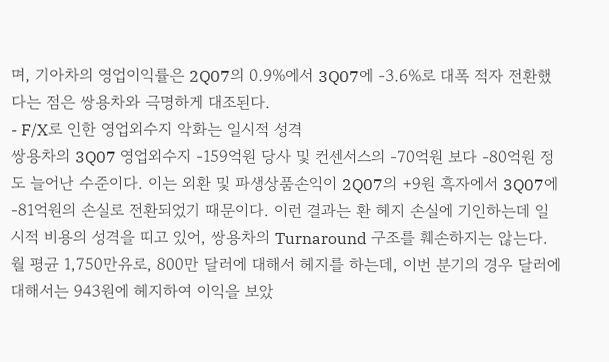며, 기아차의 영업이익률은 2Q07의 0.9%에서 3Q07에 -3.6%로 대폭 적자 전환했다는 점은 쌍용차와 극명하게 대조된다.
- F/X로 인한 영업외수지 악화는 일시적 성격
쌍용차의 3Q07 영업외수지 -159억원 당사 및 컨센서스의 -70억원 보다 -80억원 정도 늘어난 수준이다. 이는 외환 및 파생상품손익이 2Q07의 +9원 흑자에서 3Q07에 -81억원의 손실로 전환되었기 때문이다. 이런 결과는 환 헤지 손실에 기인하는데 일시적 비용의 성격을 띠고 있어, 쌍용차의 Turnaround 구조를 훼손하지는 않는다. 월 평균 1,750만유로, 800만 달러에 대해서 헤지를 하는데, 이번 분기의 경우 달러에 대해서는 943원에 헤지하여 이익을 보았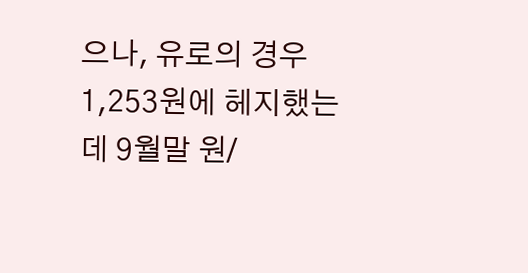으나, 유로의 경우 1,253원에 헤지했는데 9월말 원/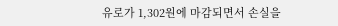유로가 1,302원에 마감되면서 손실을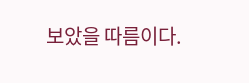보았을 따름이다.